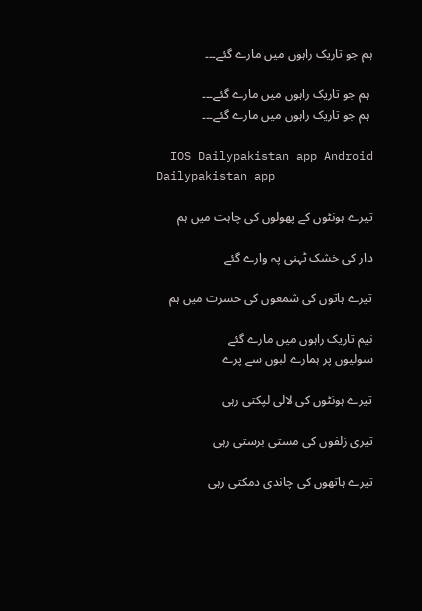ہم جو تاریک راہوں میں مارے گئے۔۔۔

 ہم جو تاریک راہوں میں مارے گئے۔۔۔
 ہم جو تاریک راہوں میں مارے گئے۔۔۔

  IOS Dailypakistan app Android Dailypakistan app

تیرے ہونٹوں کے پھولوں کی چاہت میں ہم

دار کی خشک ٹہنی پہ وارے گئے

تیرے ہاتوں کی شمعوں کی حسرت میں ہم

نیم تاریک راہوں میں مارے گئے
سولیوں پر ہمارے لبوں سے پرے

تیرے ہونٹوں کی لالی لپکتی رہی

تیری زلفوں کی مستی برستی رہی

تیرے ہاتھوں کی چاندی دمکتی رہی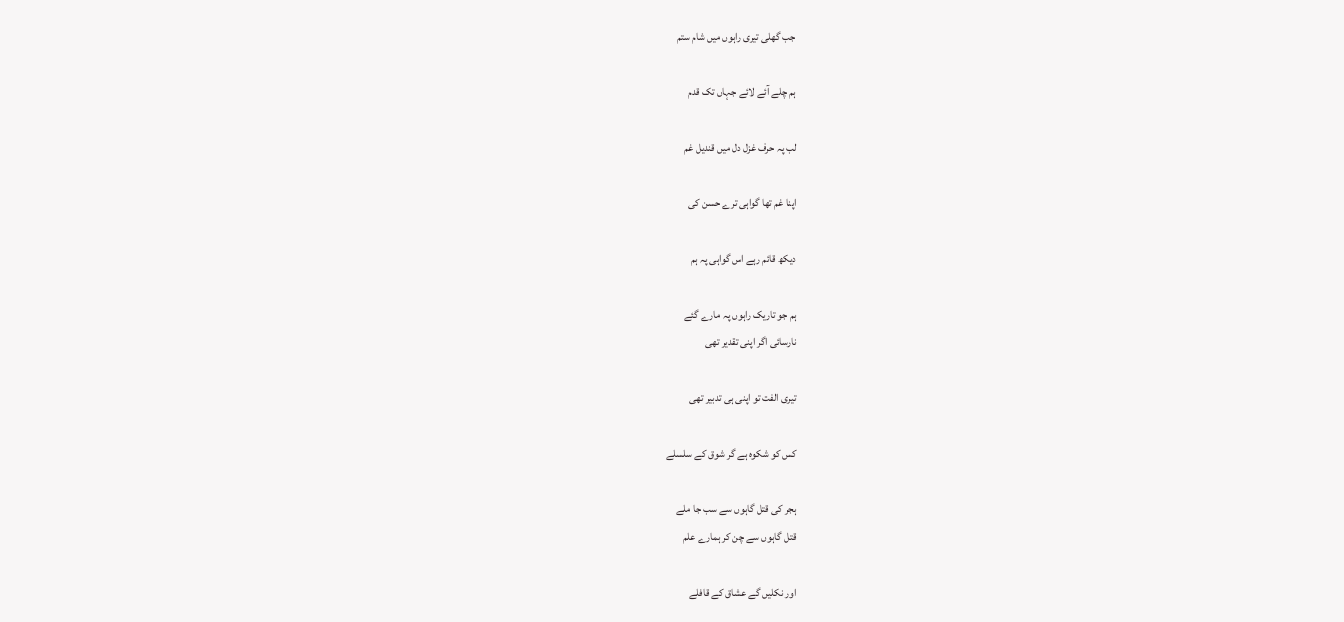جب گھلی تیری راہوں میں شام ستم

ہم چلے آئے لائے جہاں تک قدم

لب پہ حرف غزل دل میں قندیل غم

اپنا غم تھا گواہی ترے حسن کی

دیکھ قائم رہے اس گواہی پہ ہم

ہم جو تاریک راہوں پہ مارے گئے
نارسائی اگر اپنی تقدیر تھی

تیری الفت تو اپنی ہی تدبیر تھی

کس کو شکوہ ہے گر شوق کے سلسلے

ہجر کی قتل گاہوں سے سب جا ملے
قتل گاہوں سے چن کر ہمارے علم

اور نکلیں گے عشاق کے قافلے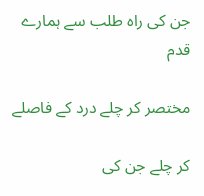جن کی راہ طلب سے ہمارے قدم

مختصر کر چلے درد کے فاصلے

کر چلے جن کی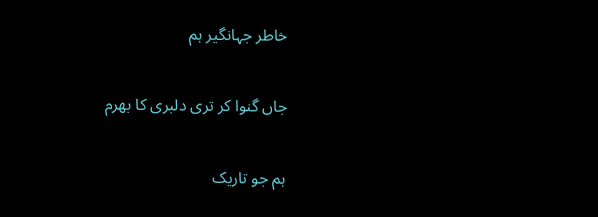خاطر جہانگیر ہم

جاں گنوا کر تری دلبری کا بھرم

ہم جو تاریک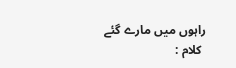راہوں میں مارے گئے
 کلام :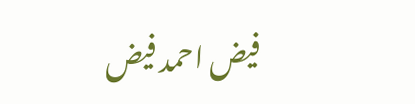فیض احمد فیض